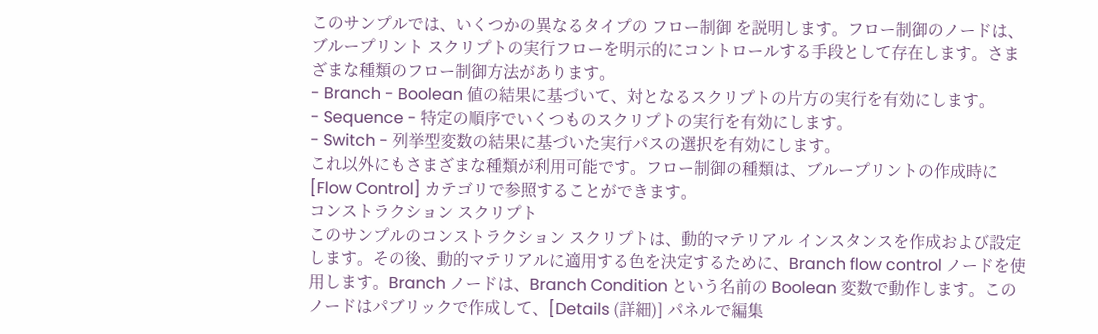このサンプルでは、いくつかの異なるタイプの フロー制御 を説明します。フロー制御のノードは、ブループリント スクリプトの実行フローを明示的にコントロールする手段として存在します。さまざまな種類のフロー制御方法があります。
- Branch - Boolean 値の結果に基づいて、対となるスクリプトの片方の実行を有効にします。
- Sequence - 特定の順序でいくつものスクリプトの実行を有効にします。
- Switch - 列挙型変数の結果に基づいた実行パスの選択を有効にします。
これ以外にもさまざまな種類が利用可能です。フロー制御の種類は、ブループリントの作成時に [Flow Control] カテゴリで参照することができます。
コンストラクション スクリプト
このサンプルのコンストラクション スクリプトは、動的マテリアル インスタンスを作成および設定します。その後、動的マテリアルに適用する色を決定するために、Branch flow control ノードを使用します。Branch ノードは、Branch Condition という名前の Boolean 変数で動作します。このノードはパブリックで作成して、[Details (詳細)] パネルで編集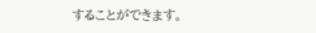することができます。